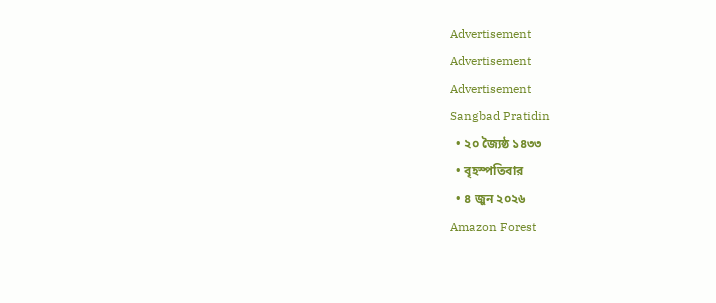Advertisement
Advertisement
Advertisement
Sangbad Pratidin
  • ২০ জ্যৈষ্ঠ ১৪৩৩
  • বৃহস্পতিবার
  • ৪ জুন ২০২৬
Amazon Forest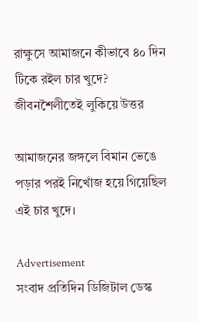রাক্ষুসে আমাজনে কীভাবে ৪০ দিন টিকে রইল চার খুদে? জীবনশৈলীতেই লুকিয়ে উত্তর

আমাজনের জঙ্গলে বিমান ভেঙে পড়ার পরই নিখোঁজ হয়ে গিয়েছিল এই চার খুদে।

Advertisement
সংবাদ প্রতিদিন ডিজিটাল ডেস্ক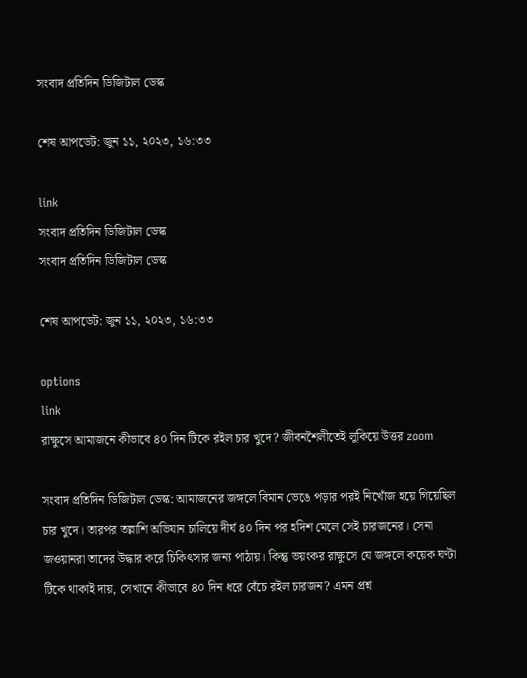সংবাদ প্রতিদিন ডিজিটাল ডেস্ক

শেষ আপডেট: জুন ১১, ২০২৩, ১৬:৩৩

link
সংবাদ প্রতিদিন ডিজিটাল ডেস্ক
সংবাদ প্রতিদিন ডিজিটাল ডেস্ক

শেষ আপডেট: জুন ১১, ২০২৩, ১৬:৩৩

options
link
রাক্ষুসে আমাজনে কীভাবে ৪০ দিন টিকে রইল চার খুদে? জীবনশৈলীতেই লুকিয়ে উত্তর zoom

সংবাদ প্রতিদিন ডিজিটাল ডেস্ক: আমাজনের জঙ্গলে বিমান ভেঙে পড়ার পরই নিখোঁজ হয়ে গিয়েছিল চার খুদে। তারপর তল্লাশি অভিযান চালিয়ে দীর্ঘ ৪০ দিন পর হদিশ মেলে সেই চারজনের। সেনা জওয়ানরা তাদের উদ্ধার করে চিকিৎসার জন্য পাঠায়। কিন্তু ভয়ংকর রাক্ষুসে যে জঙ্গলে কয়েক ঘণ্টা টিকে থাকাই দায়, সেখানে কীভাবে ৪০ দিন ধরে বেঁচে রইল চারজন? এমন প্রশ্ন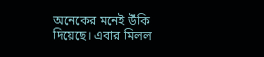অনেকের মনেই উঁকি দিয়েছে। এবার মিলল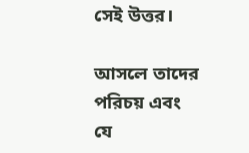সেই উত্তর।

আসলে তাদের পরিচয় এবং যে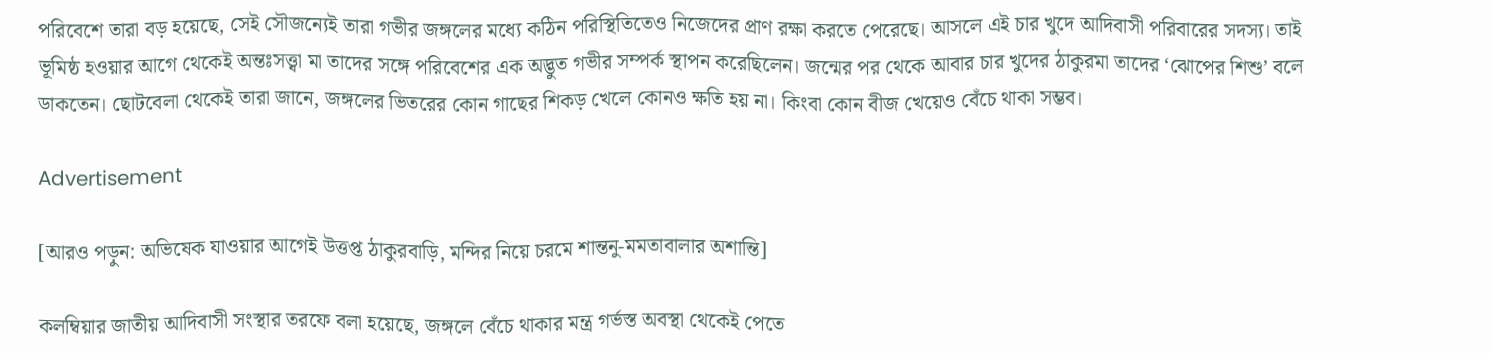পরিবেশে তারা বড় হয়েছে, সেই সৌজন্যেই তারা গভীর জঙ্গলের মধ্যে কঠিন পরিস্থিতিতেও নিজেদের প্রাণ রক্ষা করতে পেরেছে। আসলে এই চার খুদে আদিবাসী পরিবারের সদস্য। তাই ভূমিষ্ঠ হওয়ার আগে থেকেই অন্তঃসত্ত্বা মা তাদের সঙ্গে পরিবেশের এক অদ্ভুত গভীর সম্পর্ক স্থাপন করেছিলেন। জন্মের পর থেকে আবার চার খুদের ঠাকুরমা তাদের ‘ঝোপের শিশু’ বলে ডাকতেন। ছোটবেলা থেকেই তারা জানে, জঙ্গলের ভিতরের কোন গাছের শিকড় খেলে কোনও ক্ষতি হয় না। কিংবা কোন বীজ খেয়েও বেঁচে থাকা সম্ভব।

Advertisement

[আরও পড়ুন: অভিষেক যাওয়ার আগেই উত্তপ্ত ঠাকুরবাড়ি, মন্দির নিয়ে চরমে শান্তনু-মমতাবালার অশান্তি]

কলম্বিয়ার জাতীয় আদিবাসী সংস্থার তরফে বলা হয়েছে, জঙ্গলে বেঁচে থাকার মন্ত্র গর্ভস্ত অবস্থা থেকেই পেতে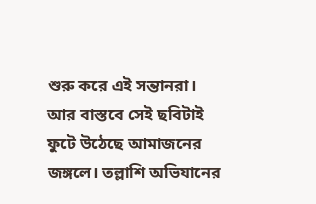শুরু করে এই সন্তানরা। আর বাস্তবে সেই ছবিটাই ফুটে উঠেছে আমাজনের জঙ্গলে। তল্লাশি অভিযানের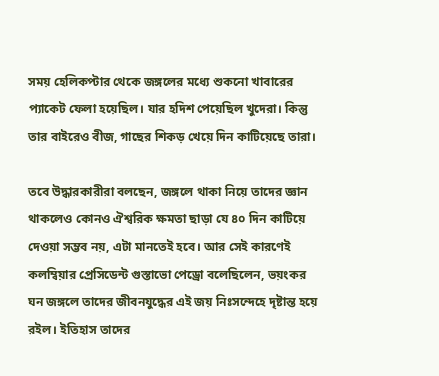সময় হেলিকপ্টার থেকে জঙ্গলের মধ্যে শুকনো খাবারের প্যাকেট ফেলা হয়েছিল। যার হদিশ পেয়েছিল খুদেরা। কিন্তু তার বাইরেও বীজ, গাছের শিকড় খেয়ে দিন কাটিয়েছে তারা।

তবে উদ্ধারকারীরা বলছেন, জঙ্গলে থাকা নিয়ে তাদের জ্ঞান থাকলেও কোনও ঐশ্বরিক ক্ষমতা ছাড়া যে ৪০ দিন কাটিয়ে দেওয়া সম্ভব নয়, এটা মানতেই হবে। আর সেই কারণেই কলম্বিয়ার প্রেসিডেন্ট গুস্তাভো পেড্রো বলেছিলেন, ভয়ংকর ঘন জঙ্গলে তাদের জীবনযুদ্ধের এই জয় নিঃসন্দেহে দৃষ্টান্ত হয়ে রইল। ইতিহাস তাদের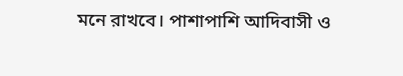মনে রাখবে। পাশাপাশি আদিবাসী ও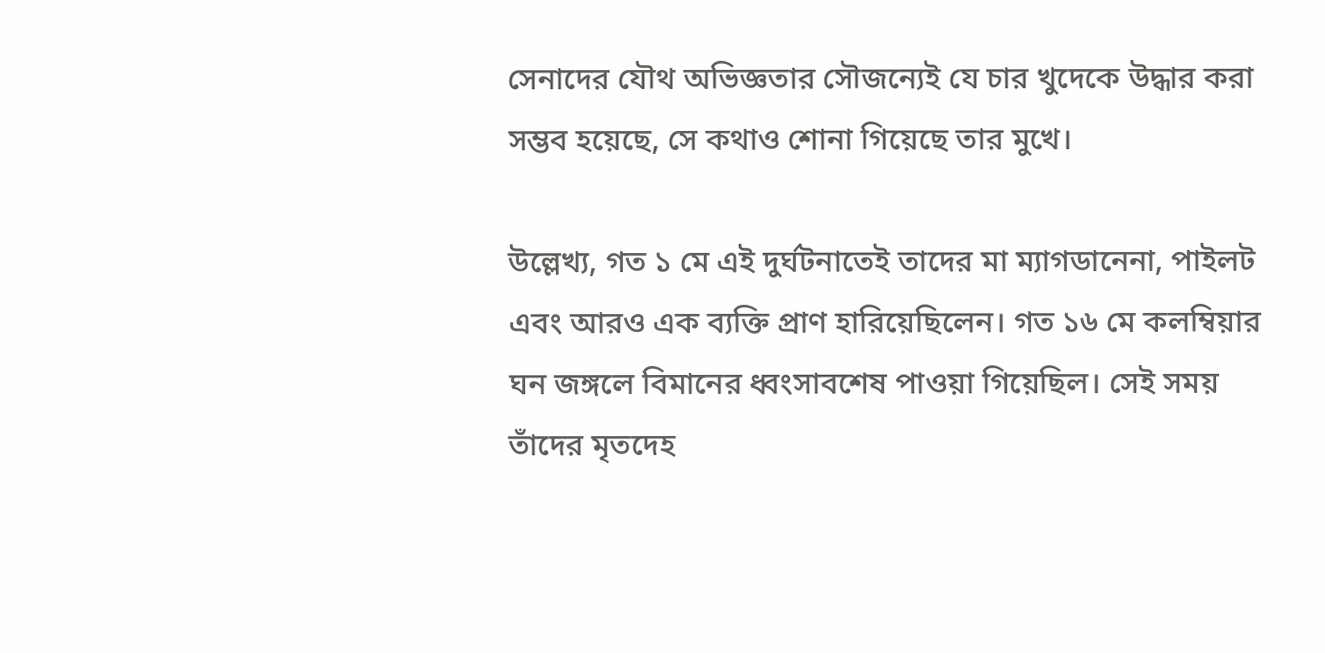সেনাদের যৌথ অভিজ্ঞতার সৌজন্যেই যে চার খুদেকে উদ্ধার করা সম্ভব হয়েছে, সে কথাও শোনা গিয়েছে তার মুখে।

উল্লেখ্য, গত ১ মে এই দুর্ঘটনাতেই তাদের মা ম্যাগডানেনা, পাইলট এবং আরও এক ব্যক্তি প্রাণ হারিয়েছিলেন। গত ১৬ মে কলম্বিয়ার ঘন জঙ্গলে বিমানের ধ্বংসাবশেষ পাওয়া গিয়েছিল। সেই সময় তাঁদের মৃতদেহ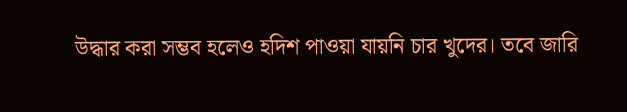উদ্ধার করা সম্ভব হলেও হদিশ পাওয়া যায়নি চার খুদের। তবে জারি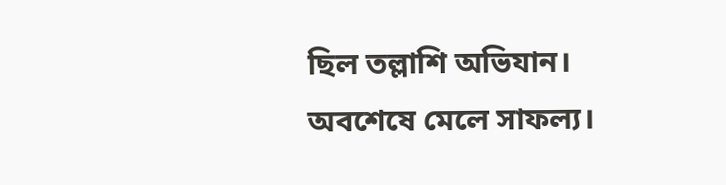ছিল তল্লাশি অভিযান। অবশেষে মেলে সাফল্য।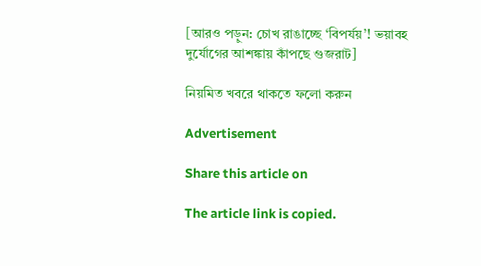[আরও পড়ুন: চোখ রাঙাচ্ছে ‘বিপর্যয়’! ভয়াবহ দুর্যোগের আশঙ্কায় কাঁপছে গুজরাট]

নিয়মিত খবরে থাকতে ফলো করুন

Advertisement

Share this article on

The article link is copied.